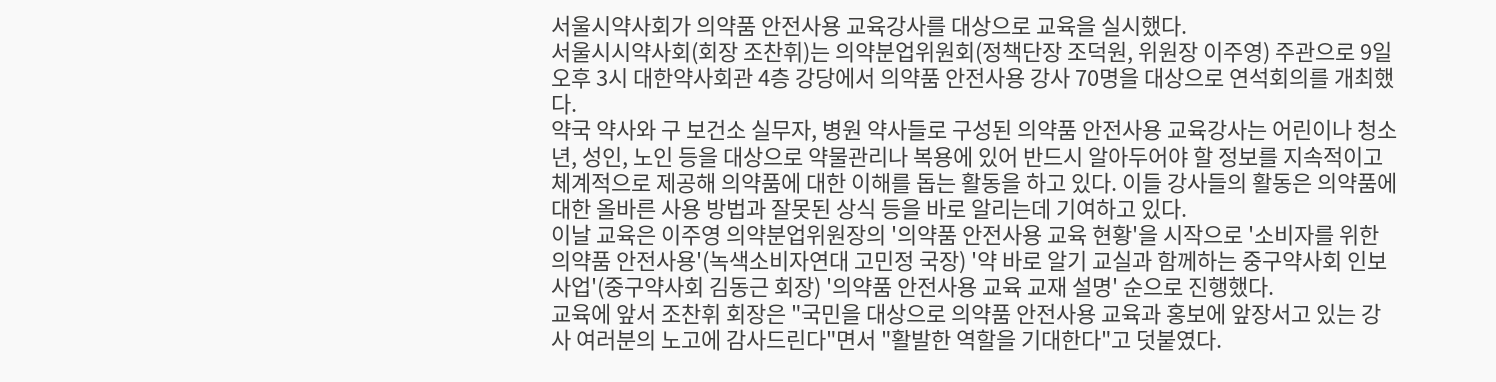서울시약사회가 의약품 안전사용 교육강사를 대상으로 교육을 실시했다.
서울시시약사회(회장 조찬휘)는 의약분업위원회(정책단장 조덕원, 위원장 이주영) 주관으로 9일 오후 3시 대한약사회관 4층 강당에서 의약품 안전사용 강사 70명을 대상으로 연석회의를 개최했다.
약국 약사와 구 보건소 실무자, 병원 약사들로 구성된 의약품 안전사용 교육강사는 어린이나 청소년, 성인, 노인 등을 대상으로 약물관리나 복용에 있어 반드시 알아두어야 할 정보를 지속적이고 체계적으로 제공해 의약품에 대한 이해를 돕는 활동을 하고 있다. 이들 강사들의 활동은 의약품에 대한 올바른 사용 방법과 잘못된 상식 등을 바로 알리는데 기여하고 있다.
이날 교육은 이주영 의약분업위원장의 '의약품 안전사용 교육 현황'을 시작으로 '소비자를 위한 의약품 안전사용'(녹색소비자연대 고민정 국장) '약 바로 알기 교실과 함께하는 중구약사회 인보사업'(중구약사회 김동근 회장) '의약품 안전사용 교육 교재 설명' 순으로 진행했다.
교육에 앞서 조찬휘 회장은 "국민을 대상으로 의약품 안전사용 교육과 홍보에 앞장서고 있는 강사 여러분의 노고에 감사드린다"면서 "활발한 역할을 기대한다"고 덧붙였다.